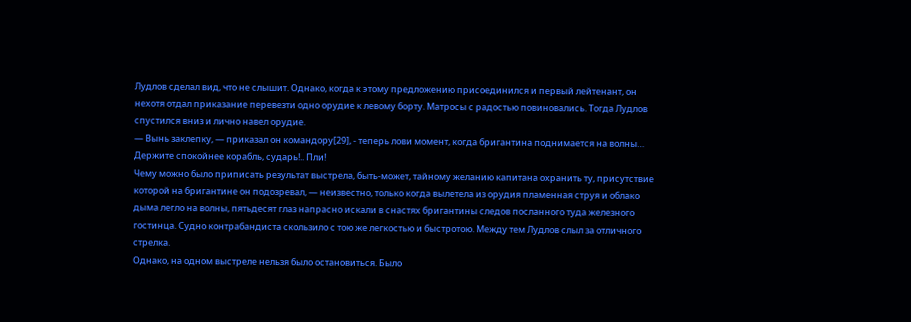Лудлов сделал вид, что не слышит. Однако, когда к этому предложению присоединился и первый лейтенант, он нехотя отдал приказание перевезти одно орудие к левому борту. Матросы с радостью повиновались. Тогда Лудлов спустился вниз и лично навел орудие.
— Вынь заклепку, — приказал он командору[29], - теперь лови момент, когда бригантина поднимается на волны… Держите спокойнее корабль, сударь!.. Пли!
Чему можно было приписать результат выстрела, быть-может, тайному желанию капитана охранить ту, присутствие которой на бригантине он подозревал, — неизвестно, только когда вылетела из орудия пламенная струя и облако дыма легло на волны, пятьдесят глаз напрасно искали в снастях бригантины следов посланного туда железного гостинца. Судно контрабандиста скользило с тою же легкостью и быстротою. Между тем Лудлов слыл за отличного стрелка.
Однако, на одном выстреле нельзя было остановиться. Было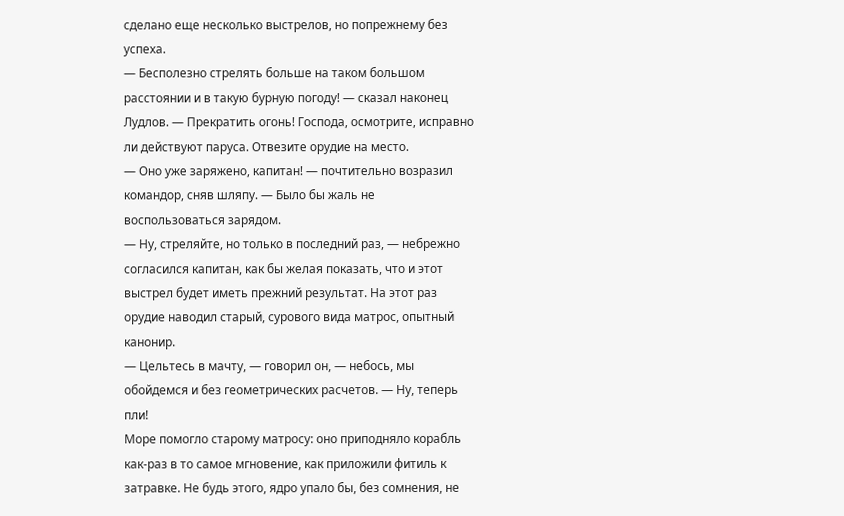сделано еще несколько выстрелов, но попрежнему без успеха.
— Бесполезно стрелять больше на таком большом расстоянии и в такую бурную погоду! — сказал наконец Лудлов. — Прекратить огонь! Господа, осмотрите, исправно ли действуют паруса. Отвезите орудие на место.
— Оно уже заряжено, капитан! — почтительно возразил командор, сняв шляпу. — Было бы жаль не воспользоваться зарядом.
— Ну, стреляйте, но только в последний раз, — небрежно согласился капитан, как бы желая показать, что и этот выстрел будет иметь прежний результат. На этот раз орудие наводил старый, сурового вида матрос, опытный канонир.
— Цельтесь в мачту, — говорил он, — небось, мы обойдемся и без геометрических расчетов. — Ну, теперь пли!
Море помогло старому матросу: оно приподняло корабль как-раз в то самое мгновение, как приложили фитиль к затравке. Не будь этого, ядро упало бы, без сомнения, не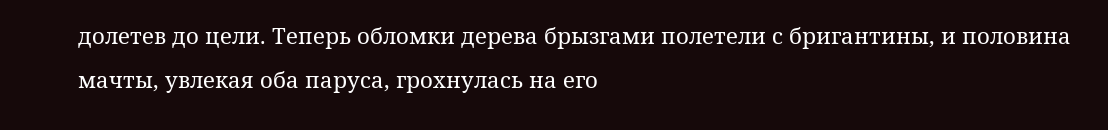долетев до цели. Теперь обломки дерева брызгами полетели с бригантины, и половина мачты, увлекая оба паруса, грохнулась на его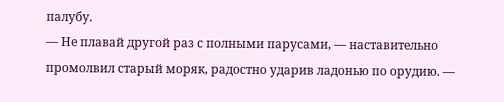палубу.
— Не плавай другой раз с полными парусами, — наставительно промолвил старый моряк, радостно ударив ладонью по орудию. —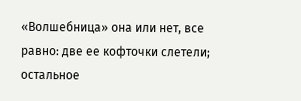«Волшебница» она или нет, все равно: две ее кофточки слетели; остальное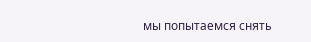мы попытаемся снять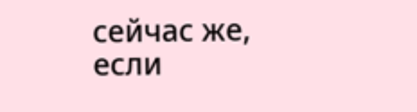сейчас же, если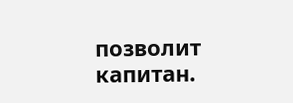позволит капитан.